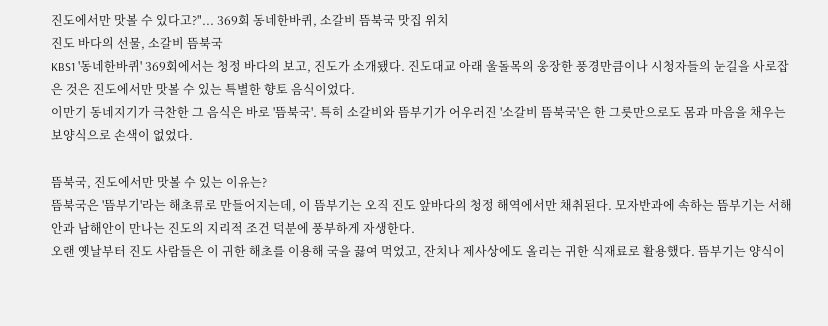진도에서만 맛볼 수 있다고?"... 369회 동네한바퀴, 소갈비 뜸북국 맛집 위치
진도 바다의 선물, 소갈비 뜸북국
KBS1 '동네한바퀴' 369회에서는 청정 바다의 보고, 진도가 소개됐다. 진도대교 아래 울돌목의 웅장한 풍경만큼이나 시청자들의 눈길을 사로잡은 것은 진도에서만 맛볼 수 있는 특별한 향토 음식이었다.
이만기 동네지기가 극찬한 그 음식은 바로 '뜸북국'. 특히 소갈비와 뜸부기가 어우러진 '소갈비 뜸북국'은 한 그릇만으로도 몸과 마음을 채우는 보양식으로 손색이 없었다.

뜸북국, 진도에서만 맛볼 수 있는 이유는?
뜸북국은 '뜸부기'라는 해초류로 만들어지는데, 이 뜸부기는 오직 진도 앞바다의 청정 해역에서만 채취된다. 모자반과에 속하는 뜸부기는 서해안과 남해안이 만나는 진도의 지리적 조건 덕분에 풍부하게 자생한다.
오랜 옛날부터 진도 사람들은 이 귀한 해초를 이용해 국을 끓여 먹었고, 잔치나 제사상에도 올리는 귀한 식재료로 활용했다. 뜸부기는 양식이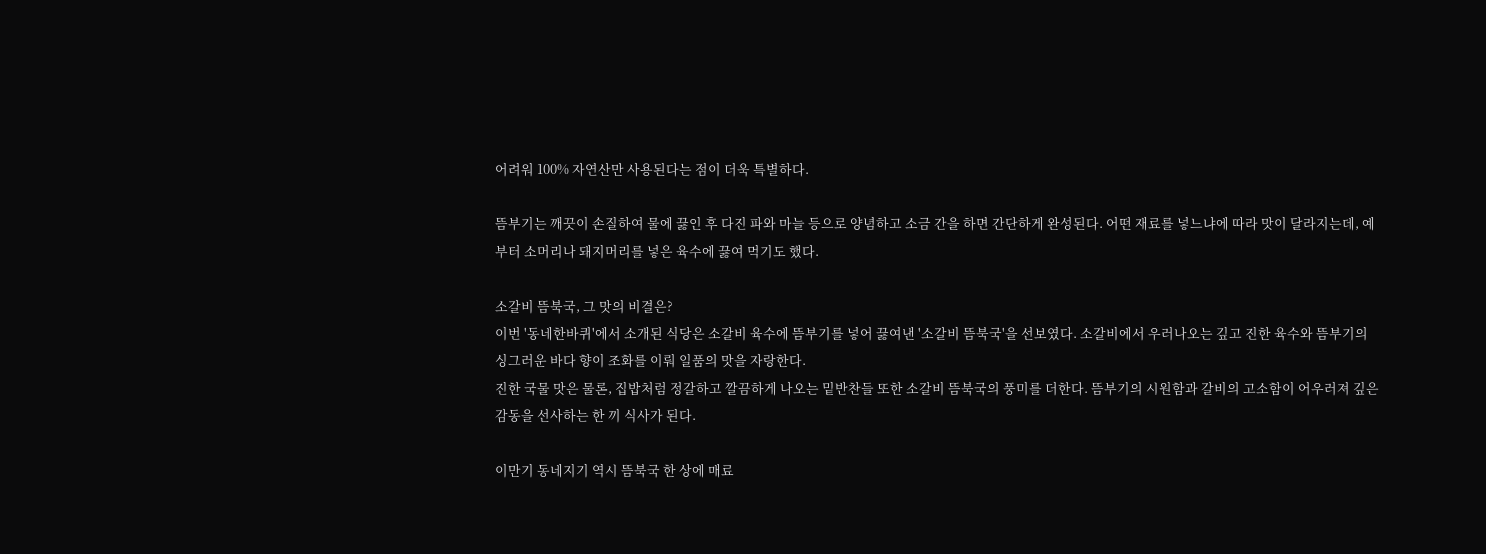어려워 100% 자연산만 사용된다는 점이 더욱 특별하다.

뜸부기는 깨끗이 손질하여 물에 끓인 후 다진 파와 마늘 등으로 양념하고 소금 간을 하면 간단하게 완성된다. 어떤 재료를 넣느냐에 따라 맛이 달라지는데, 예부터 소머리나 돼지머리를 넣은 육수에 끓여 먹기도 했다.

소갈비 뜸북국, 그 맛의 비결은?
이번 '동네한바퀴'에서 소개된 식당은 소갈비 육수에 뜸부기를 넣어 끓여낸 '소갈비 뜸북국'을 선보였다. 소갈비에서 우러나오는 깊고 진한 육수와 뜸부기의 싱그러운 바다 향이 조화를 이뤄 일품의 맛을 자랑한다.
진한 국물 맛은 물론, 집밥처럼 정갈하고 깔끔하게 나오는 밑반찬들 또한 소갈비 뜸북국의 풍미를 더한다. 뜸부기의 시원함과 갈비의 고소함이 어우러져 깊은 감동을 선사하는 한 끼 식사가 된다.

이만기 동네지기 역시 뜸북국 한 상에 매료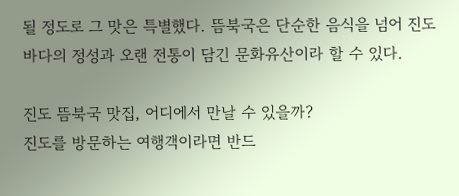될 정도로 그 맛은 특별했다. 뜸북국은 단순한 음식을 넘어 진도 바다의 정성과 오랜 전통이 담긴 문화유산이라 할 수 있다.

진도 뜸북국 맛집, 어디에서 만날 수 있을까?
진도를 방문하는 여행객이라면 반드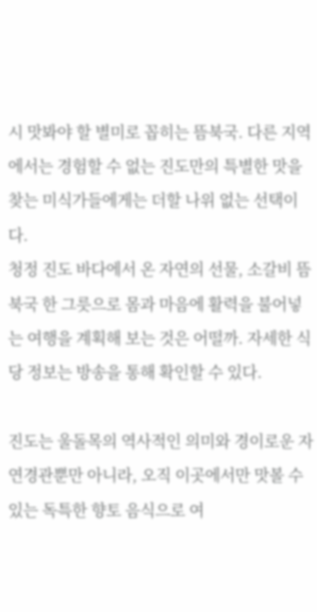시 맛봐야 할 별미로 꼽히는 뜸북국. 다른 지역에서는 경험할 수 없는 진도만의 특별한 맛을 찾는 미식가들에게는 더할 나위 없는 선택이다.
청정 진도 바다에서 온 자연의 선물, 소갈비 뜸북국 한 그릇으로 몸과 마음에 활력을 불어넣는 여행을 계획해 보는 것은 어떨까. 자세한 식당 정보는 방송을 통해 확인할 수 있다.

진도는 울돌목의 역사적인 의미와 경이로운 자연경관뿐만 아니라, 오직 이곳에서만 맛볼 수 있는 독특한 향토 음식으로 여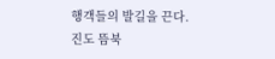행객들의 발길을 끈다.
진도 뜸북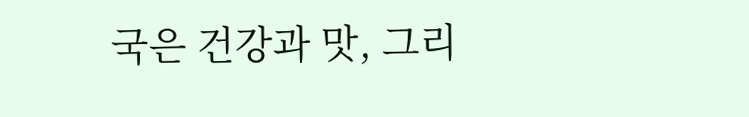국은 건강과 맛, 그리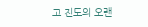고 진도의 오랜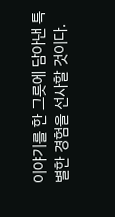이야기를 한 그릇에 담아낸 특별한 경험을 선사할 것이다.